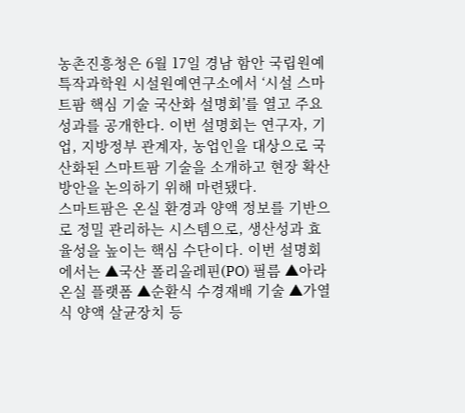농촌진흥청은 6월 17일 경남 함안 국립원예특작과학원 시설원예연구소에서 ‘시설 스마트팜 핵심 기술 국산화 설명회’를 열고 주요 성과를 공개한다. 이번 설명회는 연구자, 기업, 지방정부 관계자, 농업인을 대상으로 국산화된 스마트팜 기술을 소개하고 현장 확산 방안을 논의하기 위해 마련됐다.
스마트팜은 온실 환경과 양액 정보를 기반으로 정밀 관리하는 시스템으로, 생산성과 효율성을 높이는 핵심 수단이다. 이번 설명회에서는 ▲국산 폴리올레핀(PO) 필름 ▲아라온실 플랫폼 ▲순환식 수경재배 기술 ▲가열식 양액 살균장치 등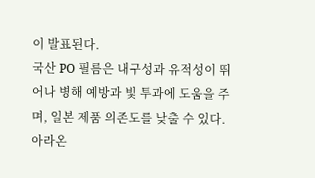이 발표된다.
국산 PO 필름은 내구성과 유적성이 뛰어나 병해 예방과 빛 투과에 도움을 주며, 일본 제품 의존도를 낮출 수 있다. 아라온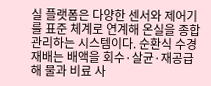실 플랫폼은 다양한 센서와 제어기를 표준 체계로 연계해 온실을 종합 관리하는 시스템이다. 순환식 수경재배는 배액을 회수·살균·재공급해 물과 비료 사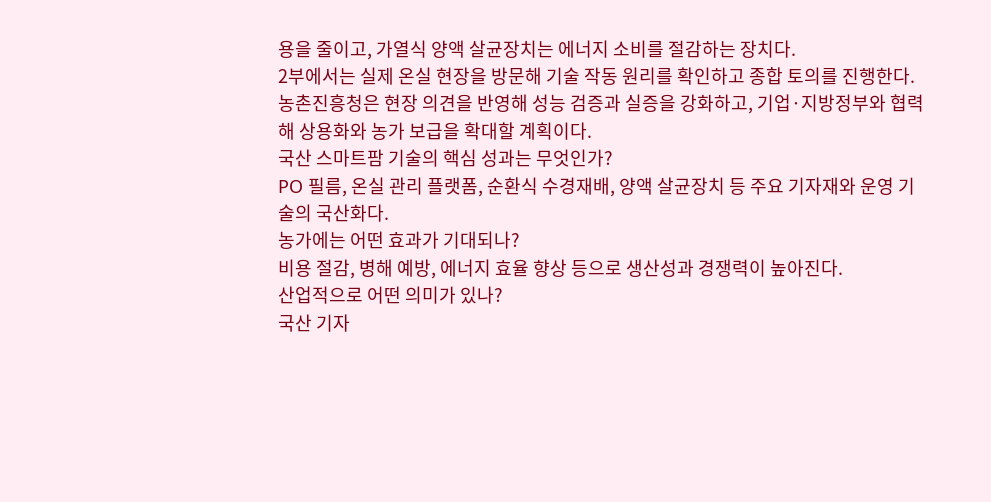용을 줄이고, 가열식 양액 살균장치는 에너지 소비를 절감하는 장치다.
2부에서는 실제 온실 현장을 방문해 기술 작동 원리를 확인하고 종합 토의를 진행한다. 농촌진흥청은 현장 의견을 반영해 성능 검증과 실증을 강화하고, 기업·지방정부와 협력해 상용화와 농가 보급을 확대할 계획이다.
국산 스마트팜 기술의 핵심 성과는 무엇인가?
PO 필름, 온실 관리 플랫폼, 순환식 수경재배, 양액 살균장치 등 주요 기자재와 운영 기술의 국산화다.
농가에는 어떤 효과가 기대되나?
비용 절감, 병해 예방, 에너지 효율 향상 등으로 생산성과 경쟁력이 높아진다.
산업적으로 어떤 의미가 있나?
국산 기자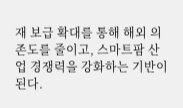재 보급 확대를 통해 해외 의존도를 줄이고, 스마트팜 산업 경쟁력을 강화하는 기반이 된다.